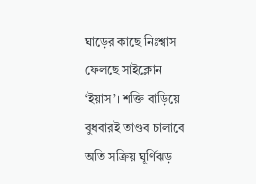ঘাড়ের কাছে নিঃশ্বাস ফেলছে সাইক্লোন ‘ইয়াস’। শক্তি বাড়িয়ে বুধবারই তাণ্ডব চালাবে অতি সক্রিয় ঘূর্ণিঝড়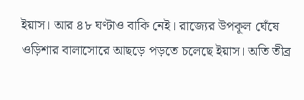ইয়াস। আর ৪৮ ঘণ্টাও বাকি নেই। রাজ্যের উপকূল ঘেঁষে ওড়িশার বালাসোরে আছড়ে পড়তে চলেছে ইয়াস। অতি তীব্র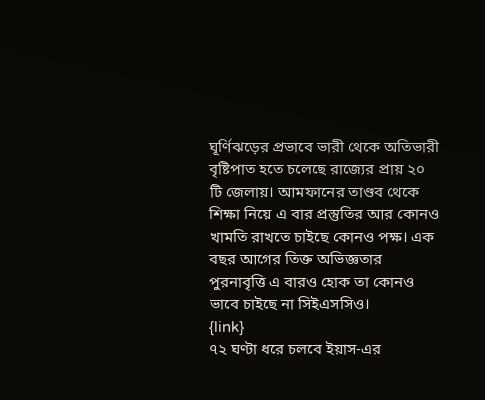ঘূর্ণিঝড়ের প্রভাবে ভারী থেকে অতিভারী বৃষ্টিপাত হতে চলেছে রাজ্যের প্রায় ২০ টি জেলায়। আমফানের তাণ্ডব থেকে শিক্ষা নিয়ে এ বার প্রস্তুতির আর কোনও খামতি রাখতে চাইছে কোনও পক্ষ। এক বছর আগের তিক্ত অভিজ্ঞতার পুরনাবৃত্তি এ বারও হোক তা কোনও ভাবে চাইছে না সিইএসসিও।
{link}
৭২ ঘণ্টা ধরে চলবে ইয়াস-এর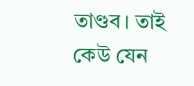তাণ্ডব। তাই কেউ যেন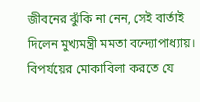জীবনের ঝুঁকি না নেন, সেই বার্তাই দিলেন মুখ্যমন্ত্রী মমতা বন্দ্যোপাধ্যায়। বিপর্যয়ের মোকাবিলা করতে যে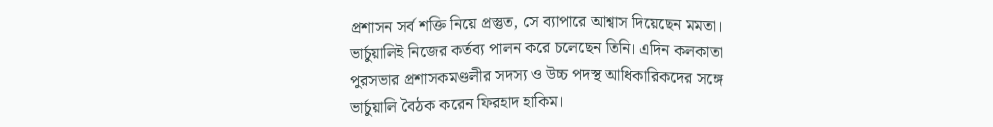প্রশাসন সর্ব শক্তি নিয়ে প্রস্তুত, সে ব্যাপারে আশ্বাস দিয়েছেন মমতা। ভার্চুয়ালিই নিজের কর্তব্য পালন করে চলেছেন তিনি। এদিন কলকাতা পুরসভার প্রশাসকমণ্ডলীর সদস্য ও উচ্চ পদস্থ আধিকারিকদের সঙ্গে ভার্চুয়ালি বৈঠক করেন ফিরহাদ হাকিম।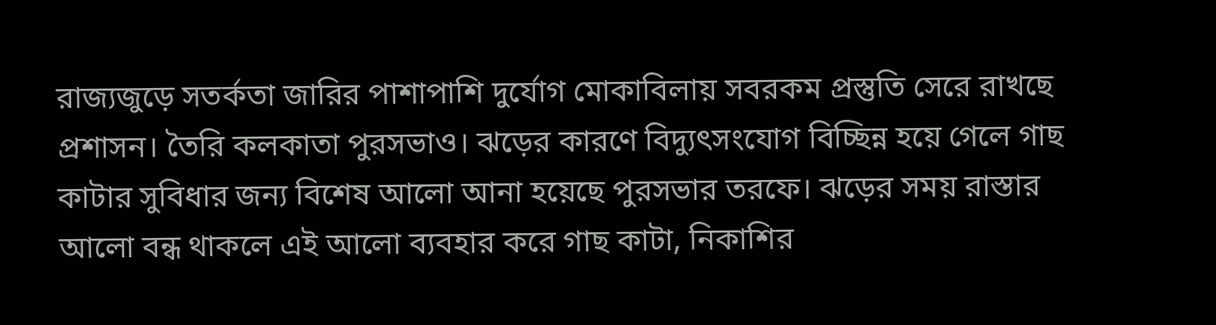রাজ্যজুড়ে সতর্কতা জারির পাশাপাশি দুর্যোগ মোকাবিলায় সবরকম প্রস্তুতি সেরে রাখছে প্রশাসন। তৈরি কলকাতা পুরসভাও। ঝড়ের কারণে বিদ্যুৎসংযোগ বিচ্ছিন্ন হয়ে গেলে গাছ কাটার সুবিধার জন্য বিশেষ আলো আনা হয়েছে পুরসভার তরফে। ঝড়ের সময় রাস্তার আলো বন্ধ থাকলে এই আলো ব্যবহার করে গাছ কাটা, নিকাশির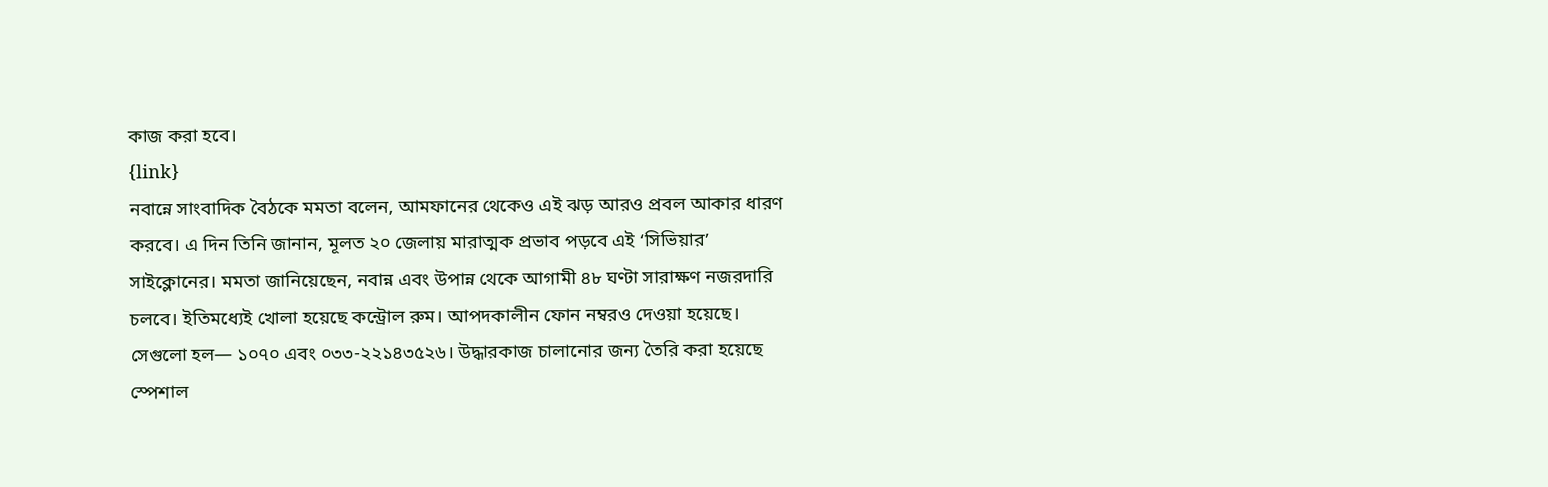কাজ করা হবে।
{link}
নবান্নে সাংবাদিক বৈঠকে মমতা বলেন, আমফানের থেকেও এই ঝড় আরও প্রবল আকার ধারণ করবে। এ দিন তিনি জানান, মূলত ২০ জেলায় মারাত্মক প্রভাব পড়বে এই ‘সিভিয়ার’ সাইক্লোনের। মমতা জানিয়েছেন, নবান্ন এবং উপান্ন থেকে আগামী ৪৮ ঘণ্টা সারাক্ষণ নজরদারি চলবে। ইতিমধ্যেই খোলা হয়েছে কন্ট্রোল রুম। আপদকালীন ফোন নম্বরও দেওয়া হয়েছে। সেগুলো হল— ১০৭০ এবং ০৩৩-২২১৪৩৫২৬। উদ্ধারকাজ চালানোর জন্য তৈরি করা হয়েছে স্পেশাল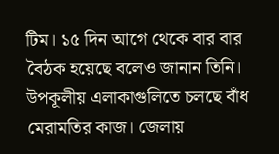টিম। ১৫ দিন আগে থেকে বার বার বৈঠক হয়েছে বলেও জানান তিনি। উপকূলীয় এলাকাগুলিতে চলছে বাঁধ মেরামতির কাজ। জেলায়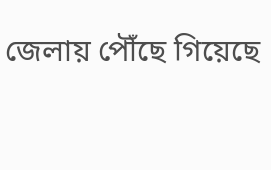জেলায় পৌঁছে গিয়েছে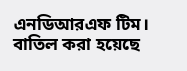এনডিআরএফ টিম। বাতিল করা হয়েছে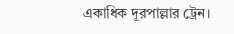একাধিক দূরপাল্লার ট্রেন।